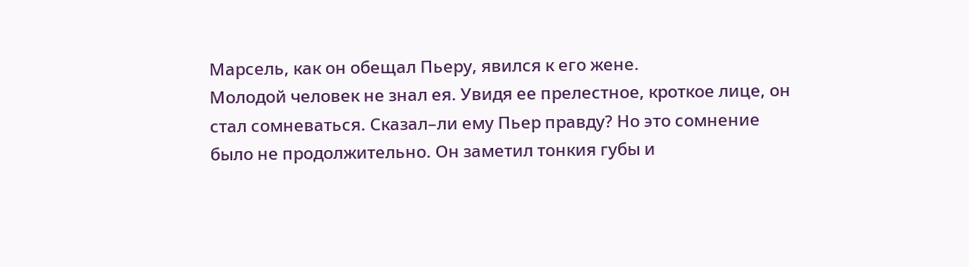Марсель, как он обещал Пьеру, явился к его жене.
Молодой человек не знал ея. Увидя ее прелестное, кроткое лице, он стал сомневаться. Сказал–ли ему Пьер правду? Но это сомнение было не продолжительно. Он заметил тонкия губы и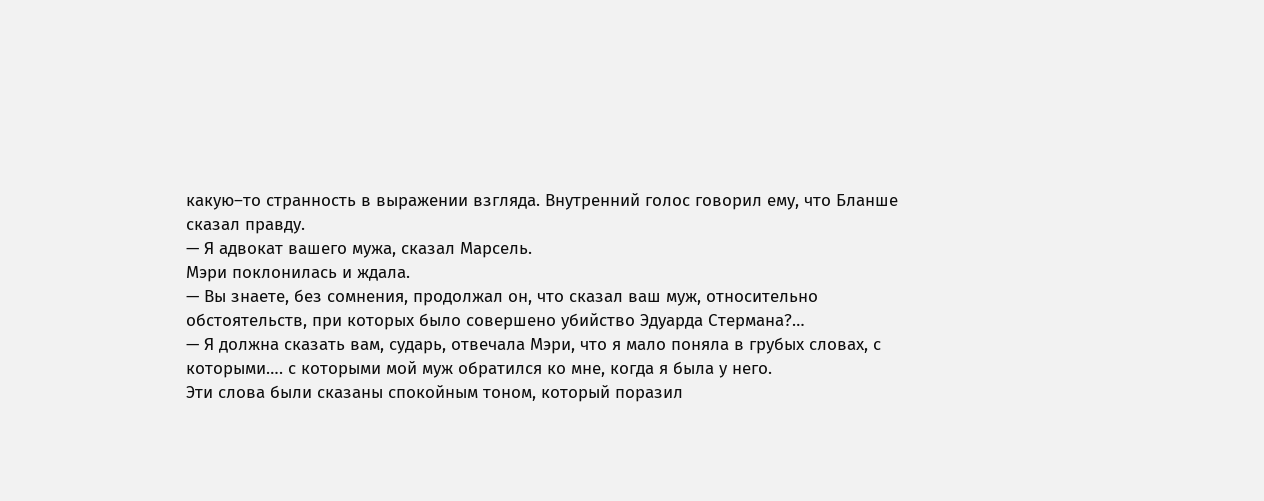какую–то странность в выражении взгляда. Внутренний голос говорил ему, что Бланше сказал правду.
— Я адвокат вашего мужа, сказал Марсель.
Мэри поклонилась и ждала.
— Вы знаете, без сомнения, продолжал он, что сказал ваш муж, относительно обстоятельств, при которых было совершено убийство Эдуарда Стермана?…
— Я должна сказать вам, сударь, отвечала Мэри, что я мало поняла в грубых словах, с которыми…. с которыми мой муж обратился ко мне, когда я была у него.
Эти слова были сказаны спокойным тоном, который поразил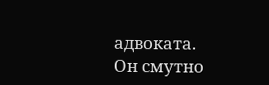адвоката.
Он смутно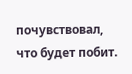почувствовал, что будет побит.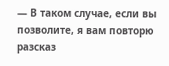— В таком случае, если вы позволите, я вам повторю разсказ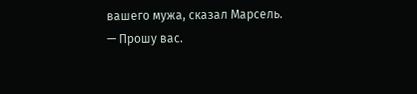вашего мужа, сказал Марсель.
— Прошу вас.